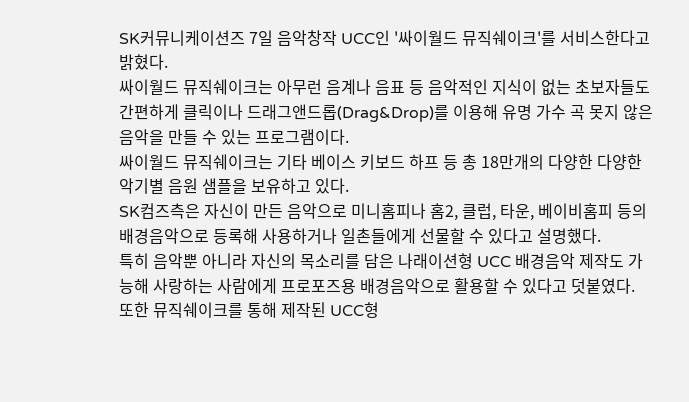SK커뮤니케이션즈 7일 음악창작 UCC인 '싸이월드 뮤직쉐이크'를 서비스한다고 밝혔다.
싸이월드 뮤직쉐이크는 아무런 음계나 음표 등 음악적인 지식이 없는 초보자들도 간편하게 클릭이나 드래그앤드롭(Drag&Drop)를 이용해 유명 가수 곡 못지 않은 음악을 만들 수 있는 프로그램이다.
싸이월드 뮤직쉐이크는 기타 베이스 키보드 하프 등 총 18만개의 다양한 다양한 악기별 음원 샘플을 보유하고 있다.
SK컴즈측은 자신이 만든 음악으로 미니홈피나 홈2, 클럽, 타운, 베이비홈피 등의 배경음악으로 등록해 사용하거나 일촌들에게 선물할 수 있다고 설명했다.
특히 음악뿐 아니라 자신의 목소리를 담은 나래이션형 UCC 배경음악 제작도 가능해 사랑하는 사람에게 프로포즈용 배경음악으로 활용할 수 있다고 덧붙였다.
또한 뮤직쉐이크를 통해 제작된 UCC형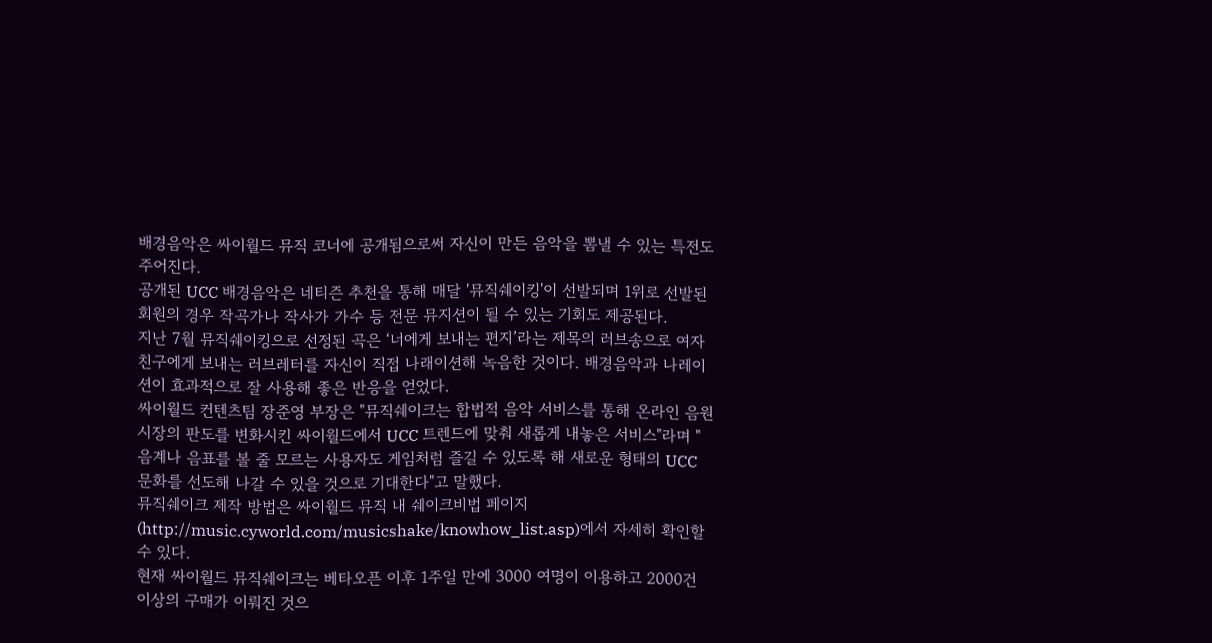배경음악은 싸이월드 뮤직 코너에 공개됨으로써 자신이 만든 음악을 뽐낼 수 있는 특전도 주어진다.
공개된 UCC 배경음악은 네티즌 추천을 통해 매달 '뮤직쉐이킹'이 선발되며 1위로 선발된 회원의 경우 작곡가나 작사가 가수 등 전문 뮤지션이 될 수 있는 기회도 제공된다.
지난 7월 뮤직쉐이킹으로 선정된 곡은 ‘너에게 보내는 편지’라는 제목의 러브송으로 여자친구에게 보내는 러브레터를 자신이 직접 나래이션해 녹음한 것이다. 배경음악과 나레이션이 효과적으로 잘 사용해 좋은 반응을 얻었다.
싸이월드 컨텐츠팀 장준영 부장은 "뮤직쉐이크는 합법적 음악 서비스를 통해 온라인 음원시장의 판도를 변화시킨 싸이월드에서 UCC 트렌드에 맞춰 새롭게 내놓은 서비스"라며 "음계나 음표를 볼 줄 모르는 사용자도 게임처럼 즐길 수 있도록 해 새로운 형태의 UCC 문화를 선도해 나갈 수 있을 것으로 기대한다"고 말했다.
뮤직쉐이크 제작 방법은 싸이월드 뮤직 내 쉐이크비법 페이지(http://music.cyworld.com/musicshake/knowhow_list.asp)에서 자세히 확인할 수 있다.
현재 싸이월드 뮤직쉐이크는 베타오픈 이후 1주일 만에 3000 여명이 이용하고 2000건 이상의 구매가 이뤄진 것으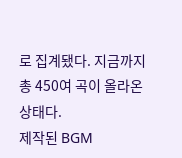로 집계됐다. 지금까지 총 450여 곡이 올라온 상태다.
제작된 BGM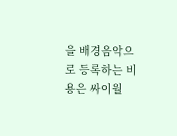을 배경음악으로 등록하는 비용은 싸이월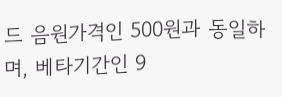드 음원가격인 500원과 동일하며, 베타기간인 9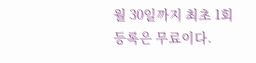월 30일까지 최초 1회 등록은 무료이다.